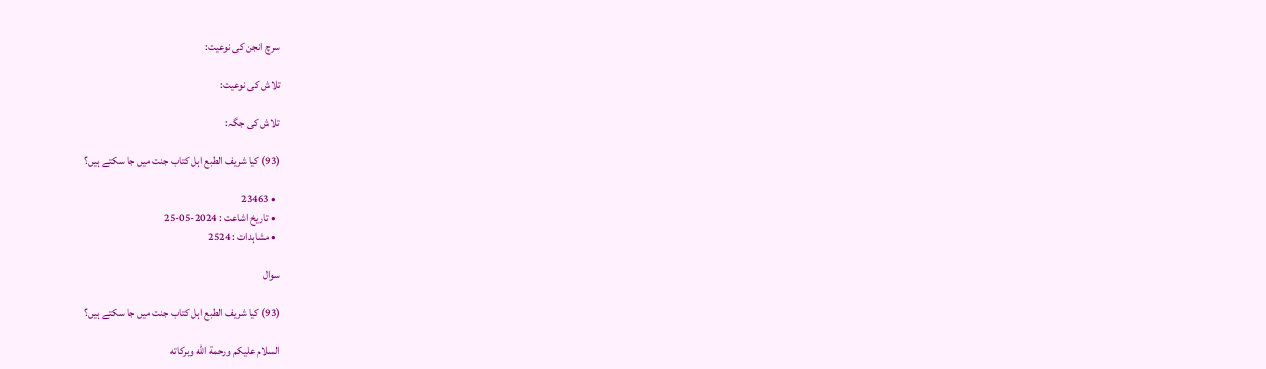سرچ انجن کی نوعیت:

تلاش کی نوعیت:

تلاش کی جگہ:

(93) کیا شریف الطبع اہل کتاب جنت میں جا سکتے ہیں؟

  • 23463
  • تاریخ اشاعت : 2024-05-25
  • مشاہدات : 2524

سوال

(93) کیا شریف الطبع اہل کتاب جنت میں جا سکتے ہیں؟

السلام عليكم ورحمة الله وبركاته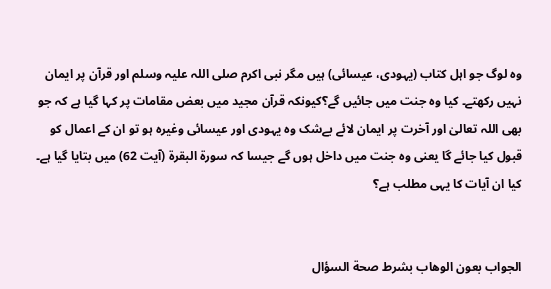وہ لوگ جو اہل کتاب (یہودی، عیسائی) ہیں مگر نبی اکرم صلی اللہ علیہ وسلم اور قرآن پر ایمان نہیں رکھتے۔ کیا وہ جنت میں جائیں گے؟کیونکہ قرآن مجید میں بعض مقامات پر کہا گیا ہے کہ جو بھی اللہ تعالیٰ اور آخرت پر ایمان لائے بےشک وہ یہودی اور عیسائی وغیرہ ہو تو ان کے اعمال کو قبول کیا جائے گا یعنی وہ جنت میں داخل ہوں گے جیسا کہ سورۃ البقرۃ (آیت 62) میں بتایا گیا ہے۔ کیا ان آیات کا یہی مطلب ہے؟


الجواب بعون الوهاب بشرط صحة السؤال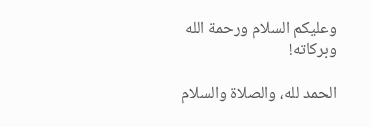وعلیکم السلام ورحمة الله وبرکاته!

الحمد لله، والصلاة والسلام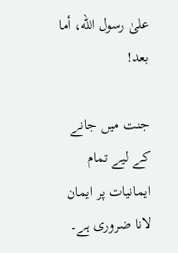علىٰ رسول الله، أما بعد!

جنت میں جانے کے لیے تمام ایمانیات پر ایمان لانا ضروری ہے۔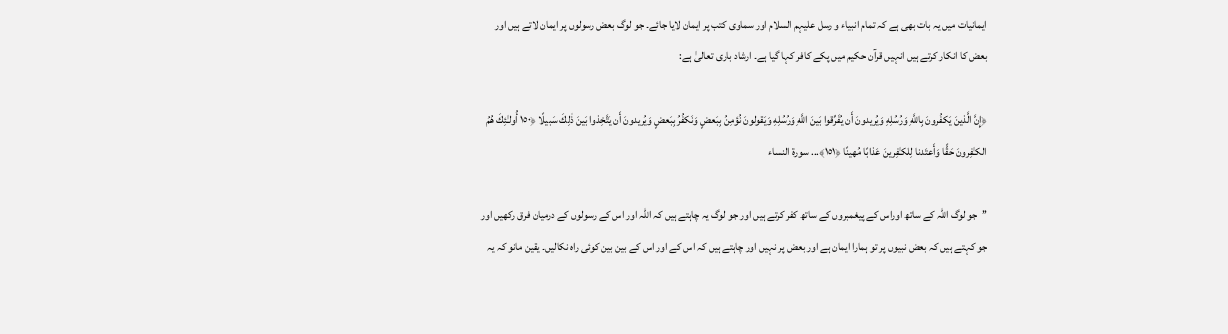ایمانیات میں یہ بات بھی ہے کہ تمام انبیاء و رسل علیہم السلام اور سماوی کتب پر ایمان لایا جائے۔ جو لوگ بعض رسولوں پر ایمان لاتے ہیں اور بعض کا انکار کرتے ہیں انہیں قرآن حکیم میں پکے کافر کہا گیا ہے۔ ارشاد باری تعالیٰ ہے:

﴿إِنَّ الَّذينَ يَكفُرونَ بِاللَّهِ وَرُسُلِهِ وَيُريدونَ أَن يُفَرِّقوا بَينَ اللَّهِ وَرُسُلِهِ وَيَقولونَ نُؤمِنُ بِبَعضٍ وَنَكفُرُ بِبَعضٍ وَيُريدونَ أَن يَتَّخِذوا بَينَ ذ‌ٰلِكَ سَبيلًا ﴿١٥٠ أُولـٰئِكَ هُمُ الكـٰفِرونَ حَقًّا وَأَعتَدنا لِلكـٰفِرينَ عَذابًا مُهينًا ﴿١٥١﴾... سورة النساء

’’جو لوگ اللہ کے ساتھ اوراس کے پیغمبروں کے ساتھ کفر کرتے ہیں اور جو لوگ یہ چاہتے ہیں کہ اللہ اور اس کے رسولوں کے درمیان فرق رکھیں اور جو کہتے ہیں کہ بعض نبیوں پر تو ہمارا ایمان ہے اور بعض پر نہیں اور چاہتے ہیں کہ اس کے اور اس کے بین بین کوئی راہ نکالیں۔ یقین مانو کہ یہ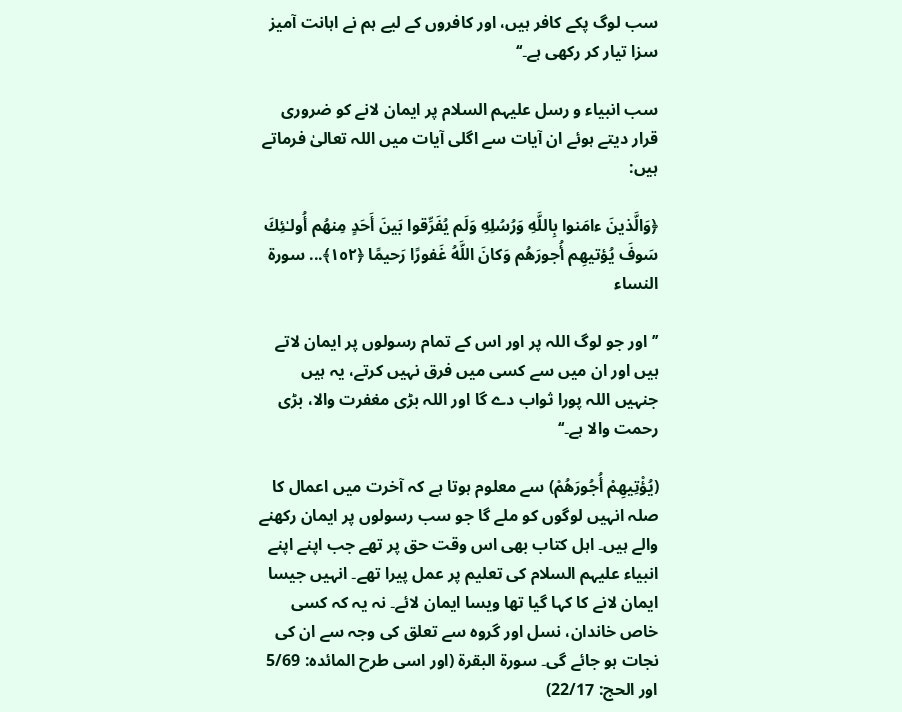سب لوگ پکے کافر ہیں، اور کافروں کے لیے ہم نے اہانت آمیز سزا تیار کر رکھی ہے۔‘‘

سب انبیاء و رسل علیہم السلام پر ایمان لانے کو ضروری قرار دیتے ہوئے ان آیات سے اگلی آیات میں اللہ تعالیٰ فرماتے ہیں:

﴿وَالَّذينَ ءامَنوا بِاللَّهِ وَرُسُلِهِ وَلَم يُفَرِّقوا بَينَ أَحَدٍ مِنهُم أُولـٰئِكَ سَوفَ يُؤتيهِم أُجورَهُم وَكانَ اللَّهُ غَفورًا رَحيمًا ﴿١٥٢﴾... سورة النساء

’’اور جو لوگ اللہ پر اور اس کے تمام رسولوں پر ایمان لاتے ہیں اور ان میں سے کسی میں فرق نہیں کرتے، یہ ہیں جنہیں اللہ پورا ثواب دے گا اور اللہ بڑی مغفرت والا، بڑی رحمت والا ہے۔‘‘

(يُؤْتِيهِمْ أُجُورَهُمْ) سے معلوم ہوتا ہے کہ آخرت میں اعمال کا صلہ انہیں لوگوں کو ملے گا جو سب رسولوں پر ایمان رکھنے والے ہیں۔ اہل کتاب بھی اس وقت حق پر تھے جب اپنے اپنے انبیاء علیہم السلام کی تعلیم پر عمل پیرا تھے۔ انہیں جیسا ایمان لانے کا کہا گیا تھا ویسا ایمان لائے۔ نہ یہ کہ کسی خاص خاندان، نسل اور گروہ سے تعلق کی وجہ سے ان کی نجات ہو جائے گی۔ سورۃ البقرۃ (اور اسی طرح المائدہ: 5/69 اور الحج: 22/17)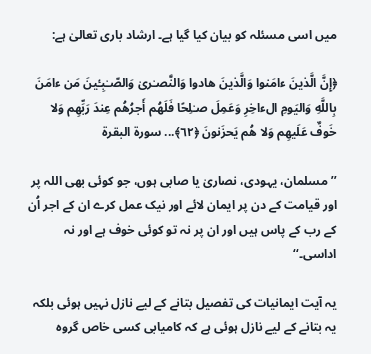میں اسی مسئلہ کو بیان کیا گیا ہے۔ ارشاد باری تعالیٰ ہے:

﴿إِنَّ الَّذينَ ءامَنوا وَالَّذينَ هادوا وَالنَّصـٰرىٰ وَالصّـٰبِـٔينَ مَن ءامَنَ بِاللَّهِ وَاليَومِ الءاخِرِ وَعَمِلَ صـٰلِحًا فَلَهُم أَجرُهُم عِندَ رَبِّهِم وَلا خَوفٌ عَلَيهِم وَلا هُم يَحزَنونَ ﴿٦٢﴾... سورة البقرة

’’مسلمان، یہودی، نصاریٰ یا صابی ہوں، جو کوئی بھی اللہ پر اور قیامت کے دن پر ایمان لائے اور نیک عمل کرے ان کے اجر اُن کے رب کے پاس ہیں اور ان پر نہ تو کوئی خوف ہے اور نہ اداسی۔‘‘

یہ آیت ایمانیات کی تفصیل بتانے کے لیے نازل نہیں ہوئی بلکہ یہ بتانے کے لیے نازل ہوئی ہے کہ کامیابی کسی خاص گروہ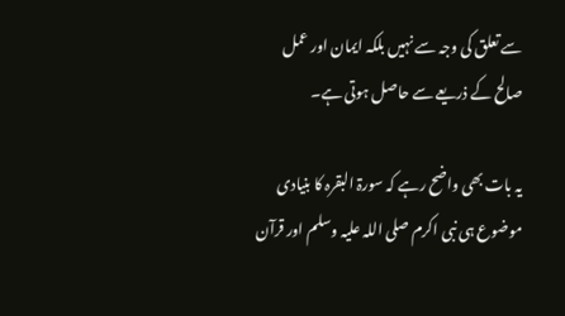سے تعلق کی وجہ سے نہیں بلکہ ایمان اور عمل صالح کے ذریعے سے حاصل ہوتی ہے۔

یہ بات بھی واضح رہے کہ سورۃ البقرہ کا بنیادی موضوع ہی نبی اکرم صلی اللہ علیہ وسلم اور قرآن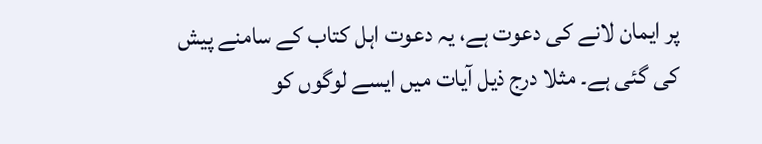پر ایمان لانے کی دعوت ہے، یہ دعوت اہل کتاب کے سامنے پیش کی گئی ہے۔ مثلا درج ذیل آیات میں ایسے لوگوں کو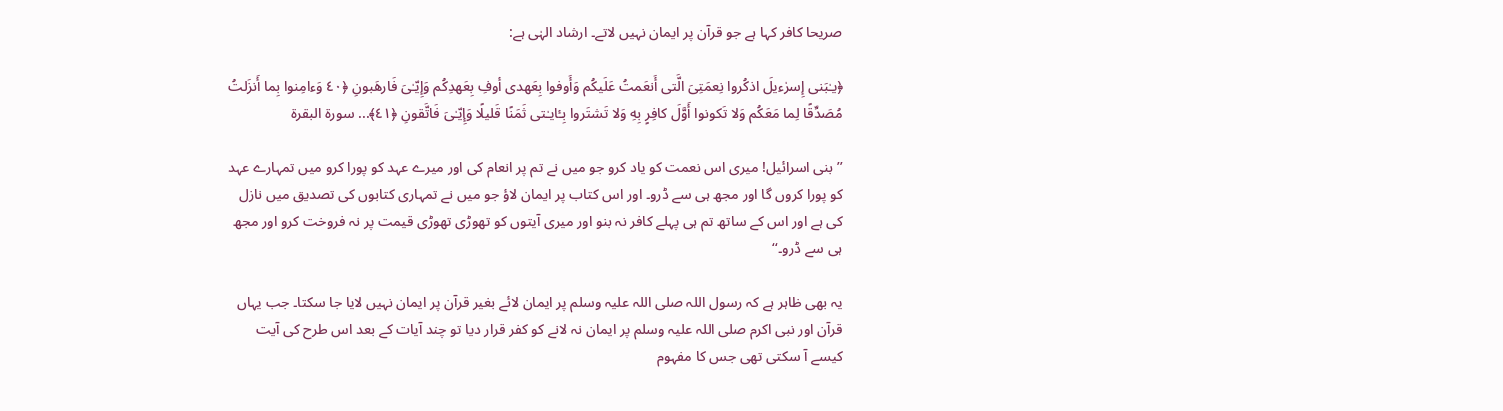صریحا کافر کہا ہے جو قرآن پر ایمان نہیں لاتے۔ ارشاد الہٰی ہے:

﴿يـٰبَنى إِسر‌ٰءيلَ اذكُروا نِعمَتِىَ الَّتى أَنعَمتُ عَلَيكُم وَأَوفوا بِعَهدى أوفِ بِعَهدِكُم وَإِيّـٰىَ فَارهَبونِ ﴿٤٠ وَءامِنوا بِما أَنزَلتُ مُصَدِّقًا لِما مَعَكُم وَلا تَكونوا أَوَّلَ كافِرٍ بِهِ وَلا تَشتَروا بِـٔايـٰتى ثَمَنًا قَليلًا وَإِيّـٰىَ فَاتَّقونِ ﴿٤١﴾... سورة البقرة

’’بنی اسرائیل! میری اس نعمت کو یاد کرو جو میں نے تم پر انعام کی اور میرے عہد کو پورا کرو میں تمہارے عہد کو پورا کروں گا اور مجھ ہی سے ڈرو۔ اور اس کتاب پر ایمان لاؤ جو میں نے تمہاری کتابوں کی تصدیق میں نازل کی ہے اور اس کے ساتھ تم ہی پہلے کافر نہ بنو اور میری آیتوں کو تھوڑی تھوڑی قیمت پر نہ فروخت کرو اور مجھ ہی سے ڈرو۔‘‘

یہ بھی ظاہر ہے کہ رسول اللہ صلی اللہ علیہ وسلم پر ایمان لائے بغیر قرآن پر ایمان نہیں لایا جا سکتا۔ جب یہاں قرآن اور نبی اکرم صلی اللہ علیہ وسلم پر ایمان نہ لانے کو کفر قرار دیا تو چند آیات کے بعد اس طرح کی آیت کیسے آ سکتی تھی جس کا مفہوم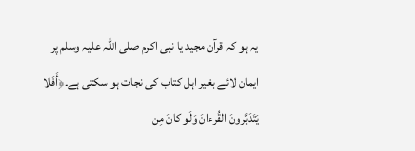یہ ہو کہ قرآن مجید یا نبی اکرم صلی اللہ علیہ وسلم پر ایمان لائے بغیر اہل کتاب کی نجات ہو سکتی ہے۔﴿أَفَلا يَتَدَبَّرونَ القُرءانَ وَلَو كانَ مِن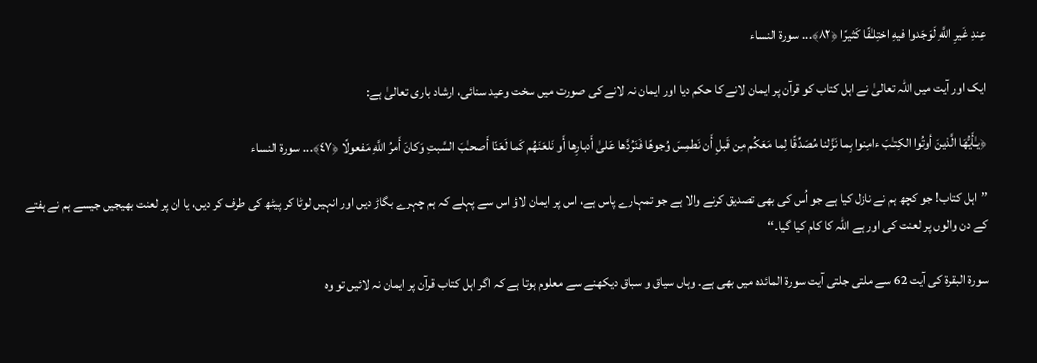عِندِ غَيرِ اللَّهِ لَوَجَدوا فيهِ اختِلـٰفًا كَثيرًا ﴿٨٢﴾... سورة النساء

ایک اور آیت میں اللہ تعالیٰ نے اہل کتاب کو قرآن پر ایمان لانے کا حکم دیا اور ایمان نہ لانے کی صورت میں سخت وعید سنائی، ارشاد باری تعالیٰ ہے:

﴿يـٰأَيُّهَا الَّذينَ أوتُوا الكِتـٰبَ ءامِنوا بِما نَزَّلنا مُصَدِّقًا لِما مَعَكُم مِن قَبلِ أَن نَطمِسَ وُجوهًا فَنَرُدَّها عَلىٰ أَدبارِها أَو نَلعَنَهُم كَما لَعَنّا أَصحـٰبَ السَّبتِ وَكانَ أَمرُ اللَّهِ مَفعولًا ﴿٤٧﴾... سورة النساء

’’اہل کتاب! جو کچھ ہم نے نازل کیا ہے جو اُس کی بھی تصدیق کرنے والا ہے جو تمہارے پاس ہے، اس پر ایمان لاؤ اس سے پہلے کہ ہم چہرے بگاڑ دیں اور انہیں لوٹا کر پیٹھ کی طرف کر دیں، یا ان پر لعنت بھیجیں جیسے ہم نے ہفتے کے دن والوں پر لعنت کی اور ہے اللہ کا کام کیا گیا۔‘‘

سورۃ البقرۃ کی آیت 62 سے ملتی جلتی آیت سورۃ المائدہ میں بھی ہے۔ وہاں سیاق و سباق دیکھنے سے معلوم ہوتا ہے کہ اگر اہل کتاب قرآن پر ایمان نہ لائیں تو وہ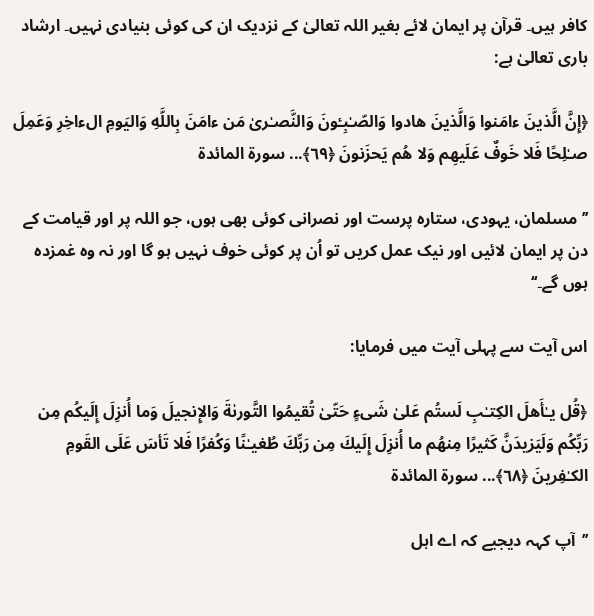کافر ہیں۔ قرآن پر ایمان لائے بغیر اللہ تعالیٰ کے نزدیک ان کی کوئی بنیادی نہیں۔ ارشاد باری تعالیٰ ہے:

﴿إِنَّ الَّذينَ ءامَنوا وَالَّذينَ هادوا وَالصّـٰبِـٔونَ وَالنَّصـٰرىٰ مَن ءامَنَ بِاللَّهِ وَاليَومِ الءاخِرِ وَعَمِلَ صـٰلِحًا فَلا خَوفٌ عَلَيهِم وَلا هُم يَحزَنونَ ﴿٦٩﴾... سورة المائدة

’’مسلمان، یہودی، ستارہ پرست اور نصرانی کوئی بھی ہوں، جو اللہ پر اور قیامت کے دن پر ایمان لائیں اور نیک عمل کریں تو اُن پر کوئی خوف نہیں ہو گا اور نہ وہ غمزدہ ہوں گے۔‘‘

اس آیت سے پہلی آیت میں فرمایا:

﴿قُل يـٰأَهلَ الكِتـٰبِ لَستُم عَلىٰ شَىءٍ حَتّىٰ تُقيمُوا التَّورىٰةَ وَالإِنجيلَ وَما أُنزِلَ إِلَيكُم مِن رَبِّكُم وَلَيَزيدَنَّ كَثيرًا مِنهُم ما أُنزِلَ إِلَيكَ مِن رَبِّكَ طُغيـٰنًا وَكُفرًا فَلا تَأسَ عَلَى القَومِ الكـٰفِرينَ ﴿٦٨﴾... سورة المائدة

’’آپ کہہ دیجیے کہ اے اہل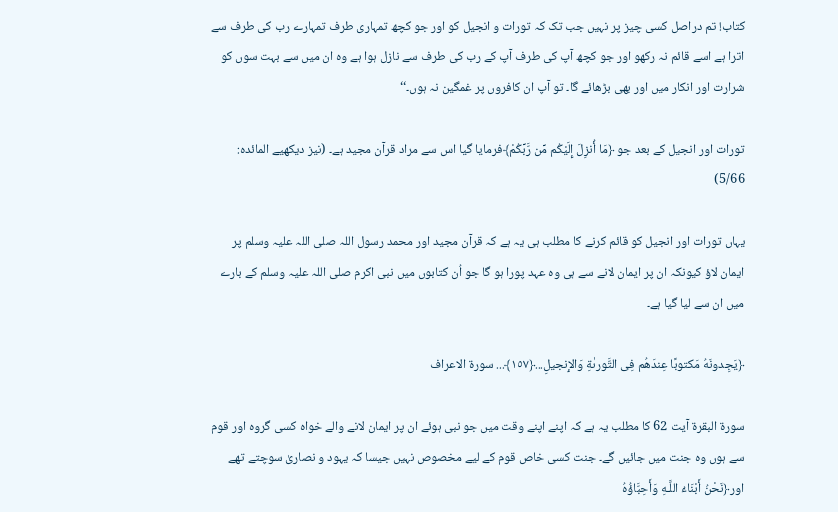کتاب! تم دراصل کسی چیز پر نہیں جب تک کہ تورات و انجیل کو اور جو کچھ تمہاری طرف تمہارے رب کی طرف سے اترا ہے اسے قائم نہ رکھو اور جو کچھ آپ کی طرف آپ کے رب کی طرف سے نازل ہوا ہے وہ ان میں سے بہت سوں کو شرارت اور انکار میں اور بھی بڑھائے گا۔ تو آپ ان کافروں پر غمگین نہ ہوں۔‘‘

تورات اور انجیل کے بعد جو ﴿مَا أُنزِلَ إِلَيْكُم مِّن رَّبِّكُمْ﴾فرمایا گیا اس سے مراد قرآن مجید ہے۔ (نیز دیکھیے المائدہ: 5/66)

یہاں تورات اور انجیل کو قائم کرنے کا مطلب ہی یہ ہے کہ قرآن مجید اور محمد رسول اللہ صلی اللہ علیہ وسلم پر ایمان لاؤ کیونکہ ان پر ایمان لانے سے ہی وہ عہد پورا ہو گا جو اُن کتابوں میں نبی اکرم صلی اللہ علیہ وسلم کے بارے میں ان سے لیا گیا ہے۔

﴿يَجِدونَهُ مَكتوبًا عِندَهُم فِى التَّورىٰةِ وَالإِنجيلِ...﴿١٥٧﴾... سورة الاعراف

سورۃ البقرۃ آیت 62 کا مطلب یہ ہے کہ اپنے اپنے وقت میں جو نبی ہوئے ان پر ایمان لانے والے خواہ کسی گروہ اور قوم سے ہوں وہ جنت میں جائیں گے۔ جنت کسی خاص قوم کے لیے مخصوص نہیں جیسا کہ یہود و نصاریٰ سوچتے تھے اور﴿نَحْنُ أَبْنَاءُ اللَّـهِ وَأَحِبَّاؤُهُ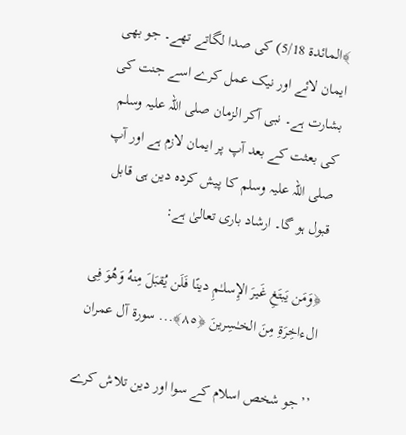﴾المائدۃ 5/18) کی صدا لگاتے تھے۔ جو بھی ایمان لائے اور نیک عمل کرے اسے جنت کی بشارت ہے۔ نبی آکر الزمان صلی اللہ علیہ وسلم کی بعثت کے بعد آپ پر ایمان لازم ہے اور آپ صلی اللہ علیہ وسلم کا پیش کردہ دین ہی قابل قبول ہو گا۔ ارشاد باری تعالیٰ ہے:

﴿وَمَن يَبتَغِ غَيرَ الإِسلـٰمِ دينًا فَلَن يُقبَلَ مِنهُ وَهُوَ فِى الءاخِرَةِ مِنَ الخـٰسِرينَ ﴿٨٥﴾... سورة آل عمران

’’جو شخص اسلام کے سوا اور دین تلاش کرے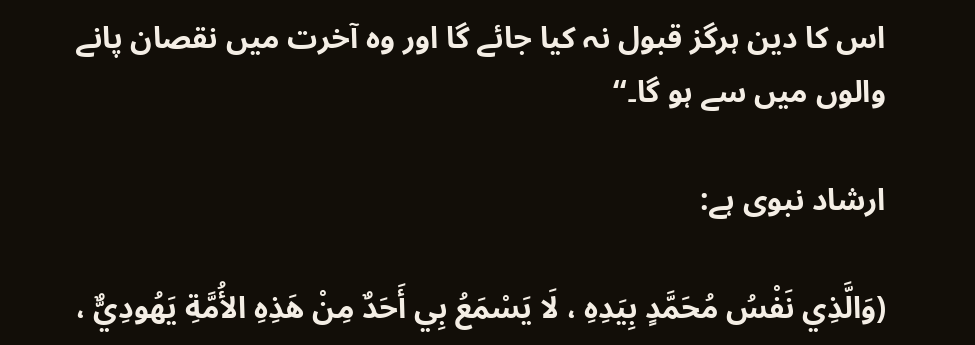اس کا دین ہرگز قبول نہ کیا جائے گا اور وہ آخرت میں نقصان پانے والوں میں سے ہو گا۔‘‘

ارشاد نبوی ہے:

(وَالَّذِي نَفْسُ مُحَمَّدٍ بِيَدِهِ ، لَا يَسْمَعُ بِي أَحَدٌ مِنْ هَذِهِ الأُمَّةِ يَهُودِيٌّ ،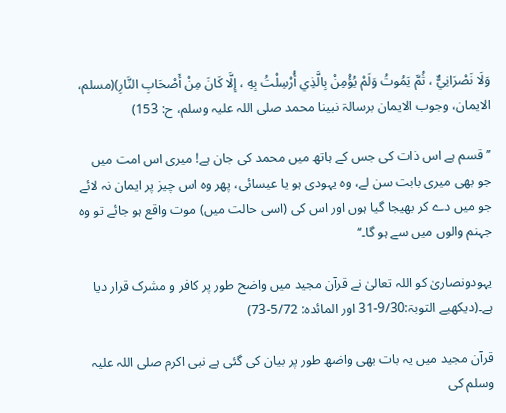وَلَا نَصْرَانِيٌّ ، ثُمَّ يَمُوتُ وَلَمْ يُؤْمِنْ بِالَّذِي أُرْسِلْتُ بِهِ ، إِلَّا كَانَ مِنْ أَصْحَابِ النَّارِ)(مسلم، الایمان، وجوب الایمان برسالۃ نبینا محمد صلی اللہ علیہ وسلم، ح: 153)

’’قسم ہے اس ذات کی جس کے ہاتھ میں محمد کی جان ہے! میری اس امت میں جو بھی میری بابت سن لے، وہ یہودی ہو یا عیسائی، پھر وہ اس چیز پر ایمان نہ لائے جو میں دے کر بھیجا گیا ہوں اور اس کی (اسی حالت میں) موت واقع ہو جائے تو وہ جہنم والوں میں سے ہو گا۔‘‘

یہودونصاریٰ کو اللہ تعالیٰ نے قرآن مجید میں واضح طور پر کافر و مشرک قرار دیا ہے۔(دیکھیے التوبۃ:9/30-31 اور المائدہ: 5/72-73)

قرآن مجید میں یہ بات بھی واضھ طور پر بیان کی گئی ہے نبی اکرم صلی اللہ علیہ وسلم کی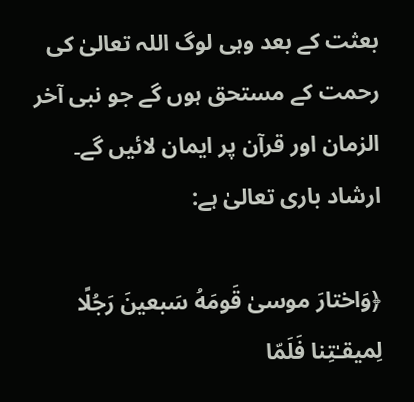بعثت کے بعد وہی لوگ اللہ تعالیٰ کی رحمت کے مستحق ہوں گے جو نبی آخر الزمان اور قرآن پر ایمان لائیں گے۔ ارشاد باری تعالیٰ ہے:

﴿وَاختارَ موسىٰ قَومَهُ سَبعينَ رَجُلًا لِميقـٰتِنا فَلَمّا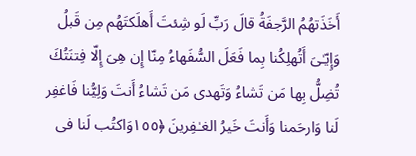أَخَذَتهُمُ الرَّجفَةُ قالَ رَبِّ لَو شِئتَ أَهلَكتَهُم مِن قَبلُ وَإِيّـٰىَ أَتُهلِكُنا بِما فَعَلَ السُّفَهاءُ مِنّا إِن هِىَ إِلّا فِتنَتُكَ تُضِلُّ بِها مَن تَشاءُ وَتَهدى مَن تَشاءُ أَنتَ وَلِيُّنا فَاغفِر لَنا وَارحَمنا وَأَنتَ خَيرُ الغـٰفِرينَ ﴿١٥٥وَاكتُب لَنا فى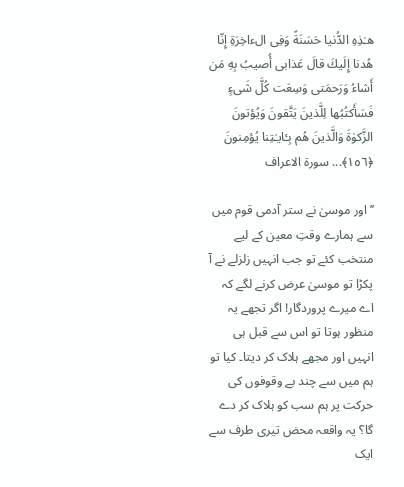هـٰذِهِ الدُّنيا حَسَنَةً وَفِى الءاخِرَةِ إِنّا هُدنا إِلَيكَ قالَ عَذابى أُصيبُ بِهِ مَن أَشاءُ وَرَحمَتى وَسِعَت كُلَّ شَىءٍ فَسَأَكتُبُها لِلَّذينَ يَتَّقونَ وَيُؤتونَ الزَّكو‌ٰةَ وَالَّذينَ هُم بِـٔايـٰتِنا يُؤمِنونَ ﴿١٥٦﴾... سورة الاعراف

’’اور موسیٰ نے ستر آدمی قوم میں سے ہمارے وقتِ معین کے لیے منتخب کئے تو جب انہیں زلزلے نے آ پکڑا تو موسیٰ عرض کرنے لگے کہ اے میرے پروردگار! اگر تجھے یہ منظور ہوتا تو اس سے قبل ہی انہیں اور مجھے ہلاک کر دیتا۔ کیا تو ہم میں سے چند بے وقوفوں کی حرکت پر ہم سب کو ہلاک کر دے گا؟ یہ واقعہ محض تیری طرف سے ایک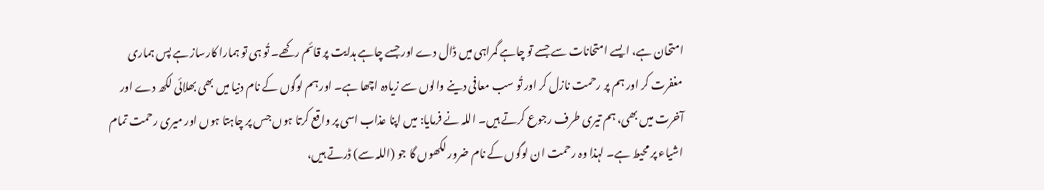امتحان ہے، ایسے امتحانات سے جسے تو چاہے گمراہی میں ڈال دے اور جسے چاہے ہدایت پر قائم رکھے۔ تُو ہی تو ہمارا کارساز ہے پس ہماری مغفرت کر اور ہم پر رحمت نازل کر اور تُو سب معافی دینے والوں سے زیادہ اچھا ہے۔ اور ہم لوگوں کے نام دنیا میں بھی بھلائی لکھ دے اور آخرت میں بھی، ہم تیری طرف رجوع کرتے ہیں۔ اللہ نے فرمایا: میں اپنا عذاب اسی پر واقع کرتا ہوں جس پر چاہتا ہوں اور میری رحمت تمام اشیاء پر محیط ہے۔ لہذا وہ رحمت ان لوگوں کے نام ضرور لکھوں گا جو (اللہ سے) ڈرتے ہیں،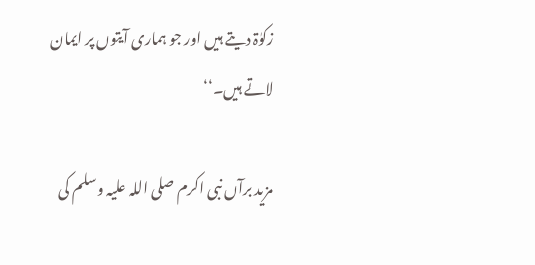زکوٰۃ دیتے ہیں اور جو ہماری آیتوں پر ایمان لاتے ہیں۔‘‘

مزید برآں نبی اکرم صلی اللہ علیہ وسلم کی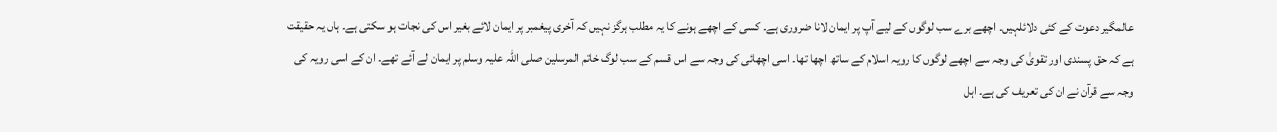عالمگیر دعوت کے کئی دلائلہیں۔ اچھے برے سب لوگوں کے لیے آپ پر ایمان لانا ضروری ہے۔ کسی کے اچھے ہونے کا یہ مطلب ہرگز نہیں کہ آخری پیغمبر پر ایمان لائے بغیر اس کی نجات ہو سکتی ہے۔ ہاں یہ حقیقت ہے کہ حق پسندی اور تقویٰ کی وجہ سے اچھے لوگوں کا رویہ اسلام کے ساتھ اچھا تھا۔ اسی اچھائی کی وجہ سے اس قسم کے سب لوگ خاتم المرسلین صلی اللہ علیہ وسلم پر ایمان لے آئے تھے۔ ان کے اسی رویہ کی وجہ سے قرآن نے ان کی تعریف کی ہے۔ اہل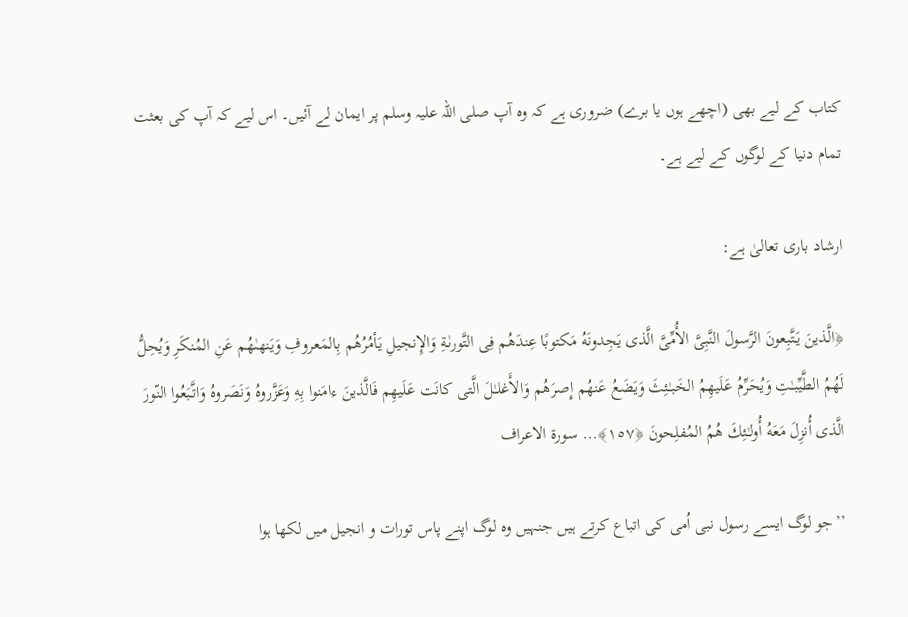کتاب کے لیے بھی (اچھے ہوں یا برے) ضروری ہے کہ وہ آپ صلی اللہ علیہ وسلم پر ایمان لے آئیں۔ اس لیے کہ آپ کی بعثت تمام دنیا کے لوگوں کے لیے ہے۔

ارشاد باری تعالیٰ ہے:

﴿الَّذينَ يَتَّبِعونَ الرَّسولَ النَّبِىَّ الأُمِّىَّ الَّذى يَجِدونَهُ مَكتوبًا عِندَهُم فِى التَّورىٰةِ وَالإِنجيلِ يَأمُرُهُم بِالمَعروفِ وَيَنهىٰهُم عَنِ المُنكَرِ وَيُحِلُّ لَهُمُ الطَّيِّبـٰتِ وَيُحَرِّمُ عَلَيهِمُ الخَبـٰئِثَ وَيَضَعُ عَنهُم إِصرَهُم وَالأَغلـٰلَ الَّتى كانَت عَلَيهِم فَالَّذينَ ءامَنوا بِهِ وَعَزَّروهُ وَنَصَروهُ وَاتَّبَعُوا النّورَ الَّذى أُنزِلَ مَعَهُ أُولـٰئِكَ هُمُ المُفلِحونَ ﴿١٥٧﴾... سورة الاعراف

’’جو لوگ ایسے رسول نبی اُمی کی اتباع کرتے ہیں جنہیں وہ لوگ اپنے پاس تورات و انجیل میں لکھا ہوا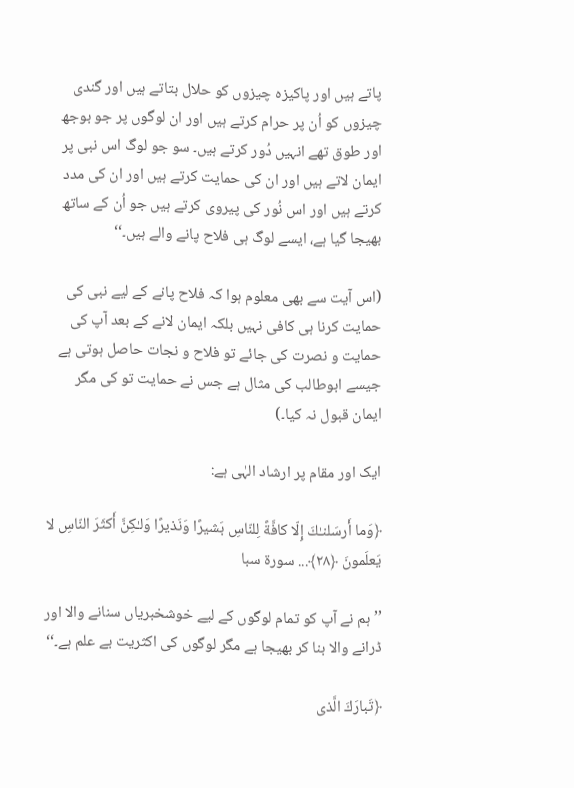پاتے ہیں اور پاکیزہ چیزوں کو حلال بتاتے ہیں اور گندی چیزوں کو اُن پر حرام کرتے ہیں اور ان لوگوں پر جو بوجھ اور طوق تھے انہیں دُور کرتے ہیں۔ سو جو لوگ اس نبی پر ایمان لاتے ہیں اور ان کی حمایت کرتے ہیں اور ان کی مدد کرتے ہیں اور اس نُور کی پیروی کرتے ہیں جو اُن کے ساتھ بھیجا گیا ہے، ایسے لوگ ہی فلاح پانے والے ہیں۔‘‘

(اس آیت سے بھی معلوم ہوا کہ فلاح پانے کے لیے نبی کی حمایت کرنا ہی کافی نہیں بلکہ ایمان لانے کے بعد آپ کی حمایت و نصرت کی جائے تو فلاح و نجات حاصل ہوتی ہے جیسے ابوطالب کی مثال ہے جس نے حمایت تو کی مگر ایمان قبول نہ کیا۔)

ایک اور مقام پر ارشاد الہٰی ہے:

﴿وَما أَرسَلنـٰكَ إِلّا كافَّةً لِلنّاسِ بَشيرًا وَنَذيرًا وَلـٰكِنَّ أَكثَرَ النّاسِ لا يَعلَمونَ ﴿٢٨﴾... سورة سبا

’’ہم نے آپ کو تمام لوگوں کے لیے خوشخبریاں سنانے والا اور ڈرانے والا بنا کر بھیجا ہے مگر لوگوں کی اکثریت بے علم ہے۔‘‘

﴿تَبارَكَ الَّذى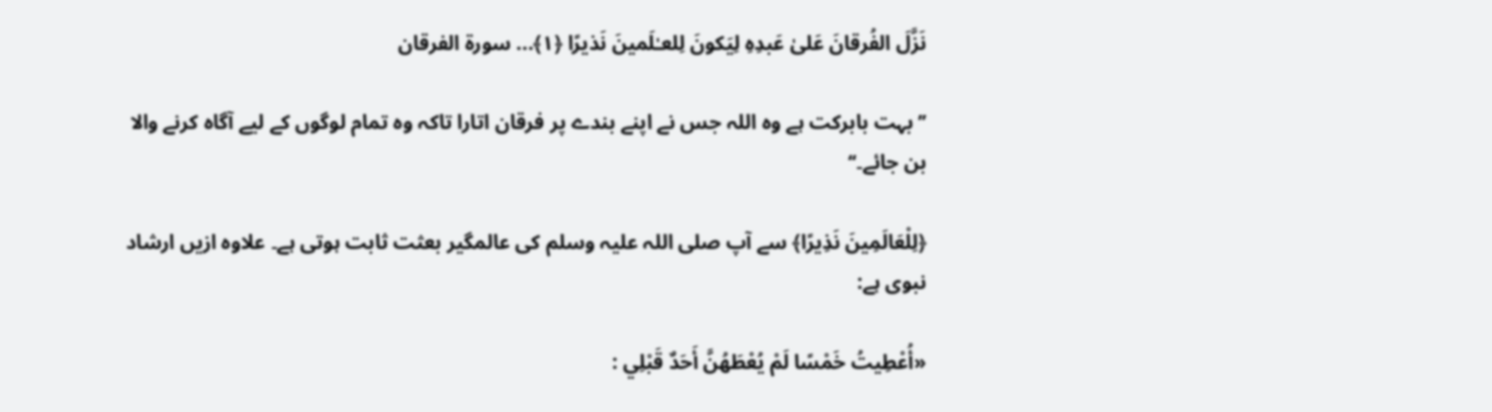نَزَّلَ الفُرقانَ عَلىٰ عَبدِهِ لِيَكونَ لِلعـٰلَمينَ نَذيرًا ﴿١﴾... سورة الفرقان

’’بہت بابرکت ہے وہ اللہ جس نے اپنے بندے پر فرقان اتارا تاکہ وہ تمام لوگوں کے لیے آگاہ کرنے والا بن جائے۔‘‘

﴿لِلْعَالَمِينَ نَذِيرًا﴾ سے آپ صلی اللہ علیہ وسلم کی عالمگیر بعثت ثابت ہوتی ہے۔ علاوہ ازیں ارشاد نبوی ہے:

«أُعْطِيتُ خَمْسًا لَمْ يُعْطَهُنَّ أَحَدٌ قَبْلِي :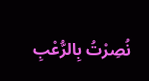نُصِرْتُ بِالرُّعْبِ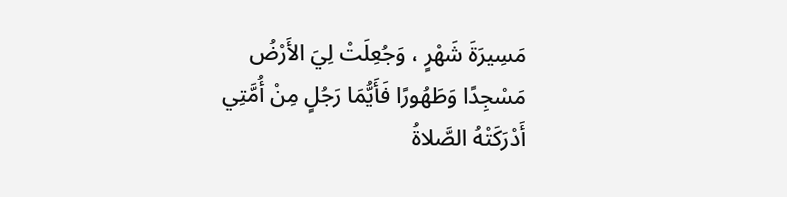مَسِيرَةَ شَهْرٍ ، وَجُعِلَتْ لِيَ الأَرْضُ مَسْجِدًا وَطَهُورًا فَأَيُّمَا رَجُلٍ مِنْ أُمَّتِي أَدْرَكَتْهُ الصَّلاةُ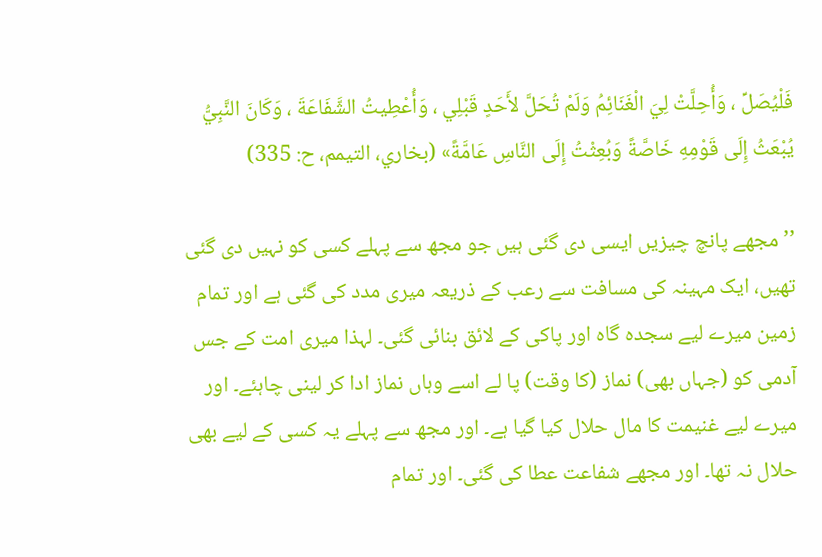فَلْيُصَلِّ ، وَأُحِلَّتْ لِيَ الْغَنَائِمُ وَلَمْ تُحَلَّ لأَحَدٍ قَبْلِي ، وَأُعْطِيتُ الشَّفَاعَةَ ، وَكَانَ النَّبِيُّ يُبْعَثُ إِلَى قَوْمِهِ خَاصَّةً وَبُعِثْتُ إِلَى النَّاسِ عَامَّةً» (بخاري، التیمم، ح: 335)

’’مجھے پانچ چیزیں ایسی دی گئی ہیں جو مجھ سے پہلے کسی کو نہیں دی گئی تھیں، ایک مہینہ کی مسافت سے رعب کے ذریعہ میری مدد کی گئی ہے اور تمام زمین میرے لیے سجدہ گاہ اور پاکی کے لائق بنائی گئی۔ لہذا میری امت کے جس آدمی کو (جہاں بھی) نماز (کا وقت) پا لے اسے وہاں نماز ادا کر لینی چاہئے۔ اور میرے لیے غنیمت کا مال حلال کیا گیا ہے۔ اور مجھ سے پہلے یہ کسی کے لیے بھی حلال نہ تھا۔ اور مجھے شفاعت عطا کی گئی۔ اور تمام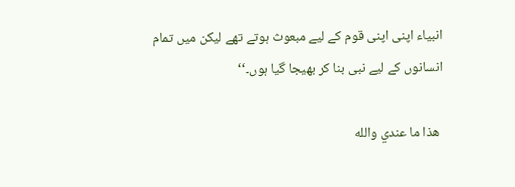انبیاء اپنی اپنی قوم کے لیے مبعوث ہوتے تھے لیکن میں تمام انسانوں کے لیے نبی بنا کر بھیجا گیا ہوں۔‘‘

 ھذا ما عندي والله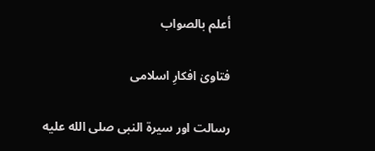أعلم بالصواب

فتاویٰ افکارِ اسلامی

رسالت اور سیرۃ النبی صلى الله عليه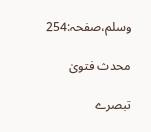وسلم،صفحہ:254

محدث فتویٰ

تبصرے